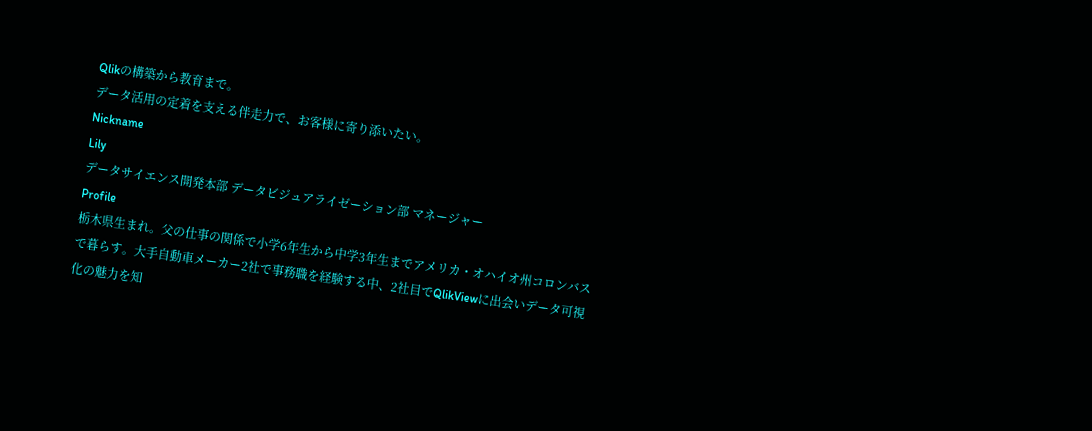Qlikの構築から教育まで。
データ活用の定着を支える伴走力で、お客様に寄り添いたい。
Nickname
Lily
データサイエンス開発本部 データビジュアライゼーション部 マネージャー
Profile
栃木県生まれ。父の仕事の関係で小学6年生から中学3年生までアメリカ・オハイオ州コロンバスで暮らす。大手自動車メーカー2社で事務職を経験する中、2社目でQlikViewに出会いデータ可視化の魅力を知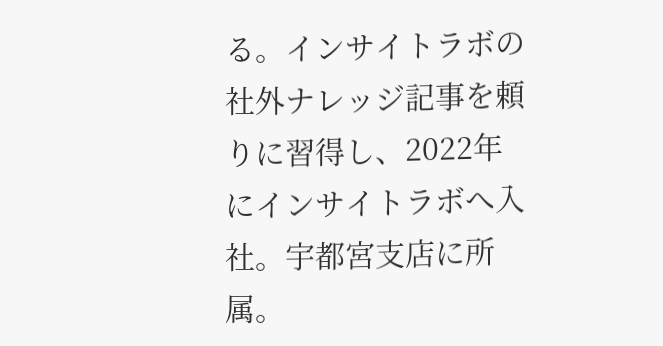る。インサイトラボの社外ナレッジ記事を頼りに習得し、2022年にインサイトラボへ入社。宇都宮支店に所属。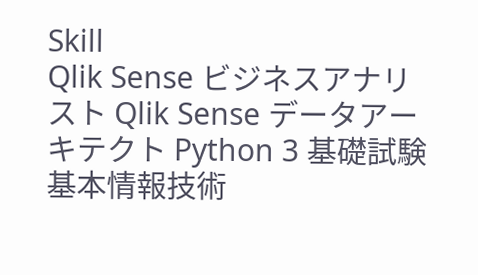Skill
Qlik Sense ビジネスアナリスト Qlik Sense データアーキテクト Python 3 基礎試験 基本情報技術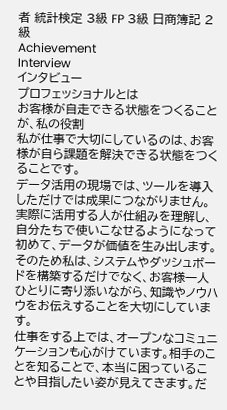者 統計検定 3級 FP 3級 日商簿記 2級
Achievement
Interview
インタビュー
プロフェッショナルとは
お客様が自走できる状態をつくることが、私の役割
私が仕事で大切にしているのは、お客様が自ら課題を解決できる状態をつくることです。
データ活用の現場では、ツールを導入しただけでは成果につながりません。実際に活用する人が仕組みを理解し、自分たちで使いこなせるようになって初めて、データが価値を生み出します。そのため私は、システムやダッシュボードを構築するだけでなく、お客様一人ひとりに寄り添いながら、知識やノウハウをお伝えすることを大切にしています。
仕事をする上では、オープンなコミュニケーションも心がけています。相手のことを知ることで、本当に困っていることや目指したい姿が見えてきます。だ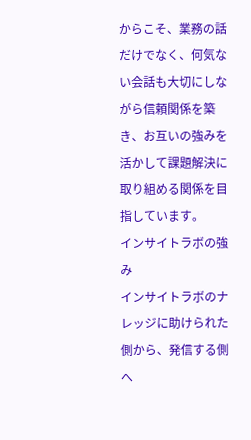からこそ、業務の話だけでなく、何気ない会話も大切にしながら信頼関係を築き、お互いの強みを活かして課題解決に取り組める関係を目指しています。
インサイトラボの強み
インサイトラボのナレッジに助けられた側から、発信する側へ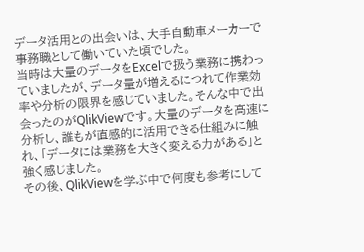データ活用との出会いは、大手自動車メーカーで事務職として働いていた頃でした。
当時は大量のデータをExcelで扱う業務に携わっていましたが、データ量が増えるにつれて作業効率や分析の限界を感じていました。そんな中で出会ったのがQlikViewです。大量のデータを高速に分析し、誰もが直感的に活用できる仕組みに触れ、「データには業務を大きく変える力がある」と強く感じました。
その後、QlikViewを学ぶ中で何度も参考にして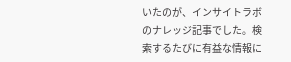いたのが、インサイトラボのナレッジ記事でした。検索するたびに有益な情報に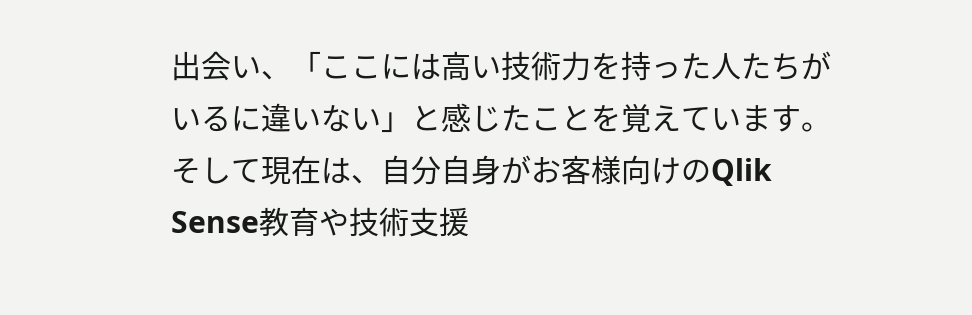出会い、「ここには高い技術力を持った人たちがいるに違いない」と感じたことを覚えています。
そして現在は、自分自身がお客様向けのQlik Sense教育や技術支援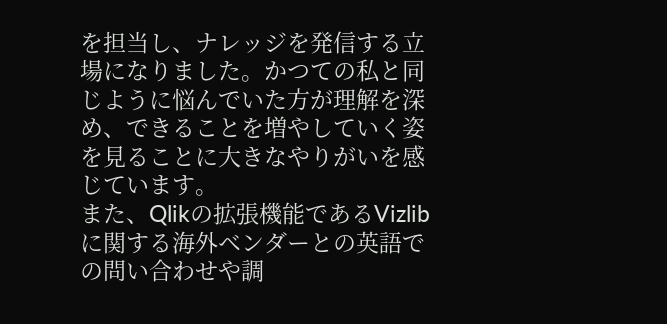を担当し、ナレッジを発信する立場になりました。かつての私と同じように悩んでいた方が理解を深め、できることを増やしていく姿を見ることに大きなやりがいを感じています。
また、Qlikの拡張機能であるVizlibに関する海外ベンダーとの英語での問い合わせや調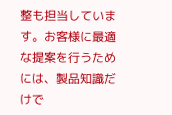整も担当しています。お客様に最適な提案を行うためには、製品知識だけで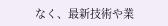なく、最新技術や業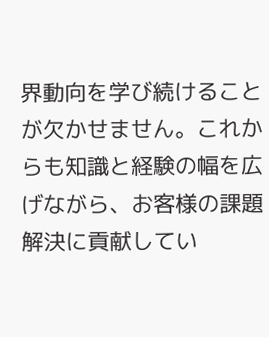界動向を学び続けることが欠かせません。これからも知識と経験の幅を広げながら、お客様の課題解決に貢献してい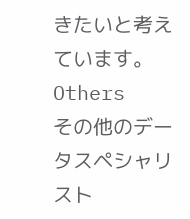きたいと考えています。
Others
その他のデータスペシャリスト